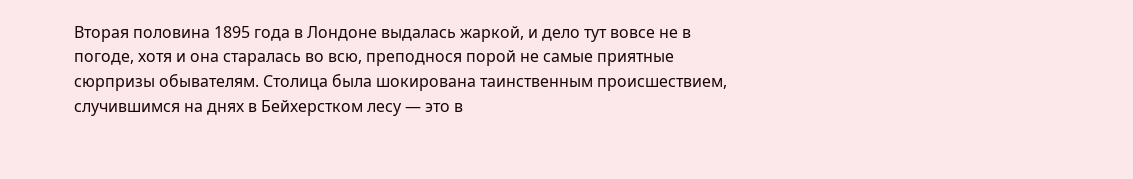Вторая половина 1895 года в Лондоне выдалась жаркой, и дело тут вовсе не в погоде, хотя и она старалась во всю, преподнося порой не самые приятные сюрпризы обывателям. Столица была шокирована таинственным происшествием, случившимся на днях в Бейхерстком лесу — это в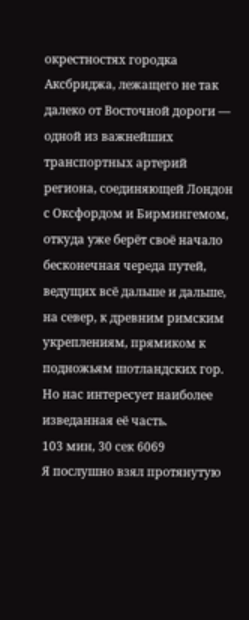окрестностях городка Аксбриджа, лежащего не так далеко от Восточной дороги — одной из важнейших транспортных артерий региона, соединяющей Лондон с Оксфордом и Бирмингемом, откуда уже берёт своё начало бесконечная череда путей, ведущих всё дальше и дальше, на север, к древним римским укреплениям, прямиком к подножьям шотландских гор. Но нас интересует наиболее изведанная её часть.
103 мин, 30 сек 6069
Я послушно взял протянутую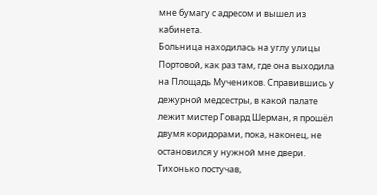мне бумагу с адресом и вышел из кабинета.
Больница находилась на углу улицы Портовой, как раз там, где она выходила на Площадь Мучеников. Справившись у дежурной медсестры, в какой палате лежит мистер Говард Шерман, я прошёл двумя коридорами, пока, наконец, не остановился у нужной мне двери. Тихонько постучав,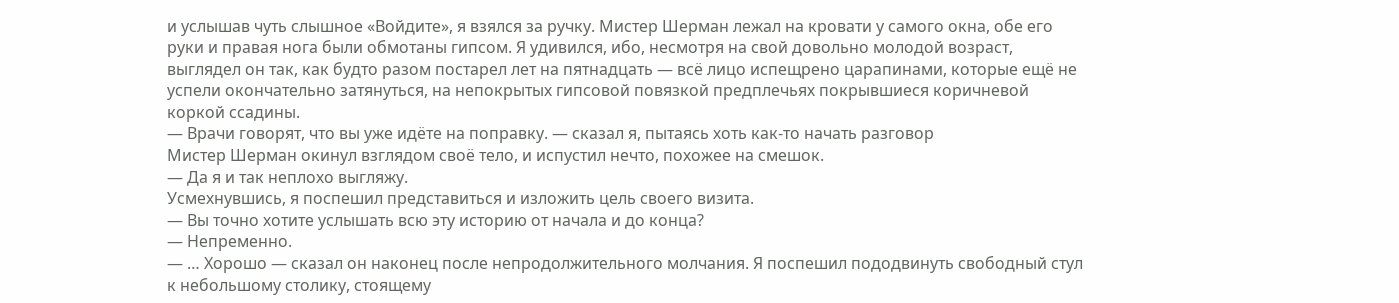и услышав чуть слышное «Войдите», я взялся за ручку. Мистер Шерман лежал на кровати у самого окна, обе его руки и правая нога были обмотаны гипсом. Я удивился, ибо, несмотря на свой довольно молодой возраст, выглядел он так, как будто разом постарел лет на пятнадцать — всё лицо испещрено царапинами, которые ещё не успели окончательно затянуться, на непокрытых гипсовой повязкой предплечьях покрывшиеся коричневой коркой ссадины.
— Врачи говорят, что вы уже идёте на поправку. — сказал я, пытаясь хоть как-то начать разговор
Мистер Шерман окинул взглядом своё тело, и испустил нечто, похожее на смешок.
— Да я и так неплохо выгляжу.
Усмехнувшись, я поспешил представиться и изложить цель своего визита.
— Вы точно хотите услышать всю эту историю от начала и до конца?
— Непременно.
— … Хорошо — сказал он наконец после непродолжительного молчания. Я поспешил пододвинуть свободный стул к небольшому столику, стоящему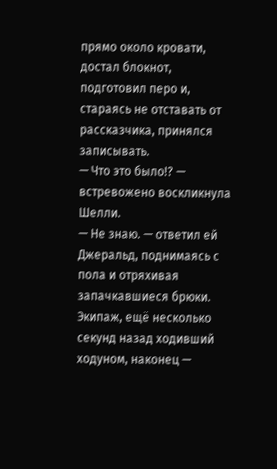прямо около кровати, достал блокнот, подготовил перо и, стараясь не отставать от рассказчика, принялся записывать.
— Что это было!? — встревожено воскликнула Шелли.
— Не знаю. — ответил ей Джеральд, поднимаясь с пола и отряхивая запачкавшиеся брюки. Экипаж, ещё несколько секунд назад ходивший ходуном, наконец —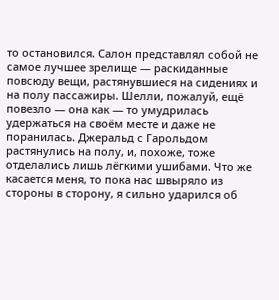то остановился. Салон представлял собой не самое лучшее зрелище — раскиданные повсюду вещи, растянувшиеся на сидениях и на полу пассажиры. Шелли, пожалуй, ещё повезло — она как — то умудрилась удержаться на своём месте и даже не поранилась. Джеральд с Гарольдом растянулись на полу, и, похоже, тоже отделались лишь лёгкими ушибами. Что же касается меня, то пока нас швыряло из стороны в сторону, я сильно ударился об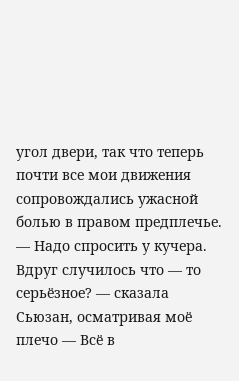угол двери, так что теперь почти все мои движения сопровождались ужасной болью в правом предплечье.
— Надо спросить у кучера. Вдруг случилось что — то серьёзное? — сказала Сьюзан, осматривая моё плечо — Всё в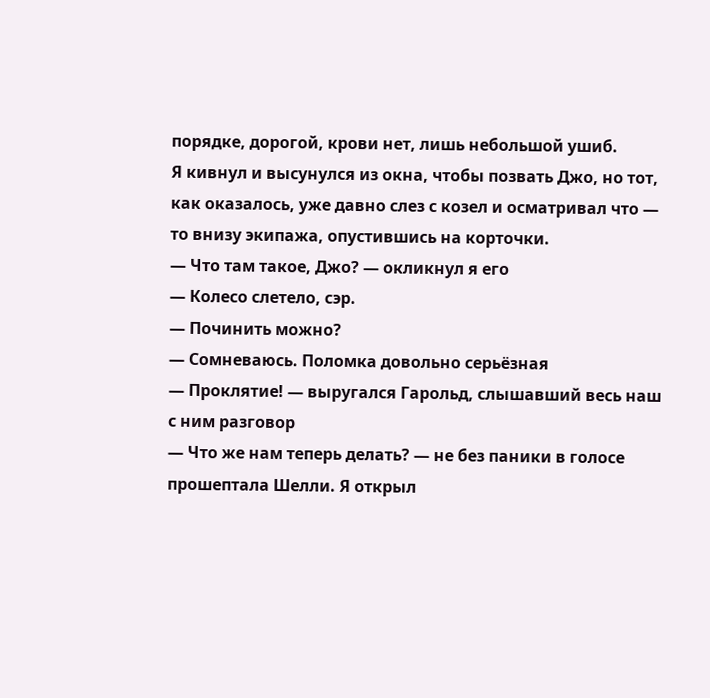порядке, дорогой, крови нет, лишь небольшой ушиб.
Я кивнул и высунулся из окна, чтобы позвать Джо, но тот, как оказалось, уже давно слез с козел и осматривал что — то внизу экипажа, опустившись на корточки.
— Что там такое, Джо? — окликнул я его
— Колесо слетело, сэр.
— Починить можно?
— Сомневаюсь. Поломка довольно серьёзная
— Проклятие! — выругался Гарольд, слышавший весь наш с ним разговор
— Что же нам теперь делать? — не без паники в голосе прошептала Шелли. Я открыл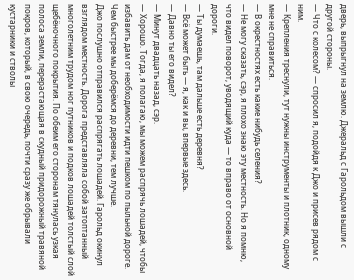дверь, выпрыгнул на землю. Джеральд с Гарольдом вышли с другой стороны.
— Что с колесом? — спросил я, подойдя к Джо и присев рядом с ним.
— Крепления треснули, тут нужны инструменты и плотник, одному мне не справиться.
— В окрестностях есть какие нибудь селения?
— Не могу сказать, сэр, я плохо знаю эту местность. Но я помню, что видел поворот, уводящий куда — то вправо от основной дороги.
— Ты думаешь, там дальше есть деревня?
— Всё может быть — я, как и вы, впервые здесь.
— Давно ты его видел?
— Минут двадцать назад, сэр.
— Хорошо. Тогда, я полагаю, мы можем распрячь лошадей, чтобы избавить дам от необходимости идти пешком по пыльной дороге. Чем быстрее мы доберёмся до деревни, тем лучше.
Джо послушно отправился распрягать лошадей. Гарольд окинул взглядом местность. Дорога представляла собой затоптанный многолетним трудом ног путников и подков лошадей толстый слой щебёночного покрытия. По обеим его сторонам тянулась узкая полоса земли, перерастающая в скудный придорожный травяной покров, который, в свою очередь, почти сразу же обрывали кустарники и стволы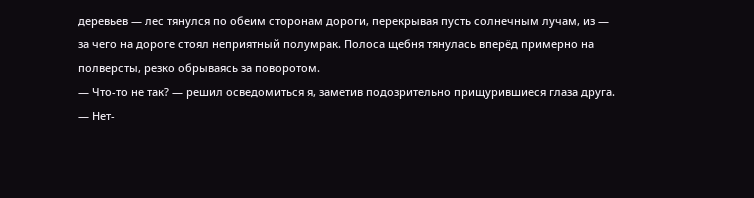деревьев — лес тянулся по обеим сторонам дороги, перекрывая пусть солнечным лучам, из — за чего на дороге стоял неприятный полумрак. Полоса щебня тянулась вперёд примерно на полверсты, резко обрываясь за поворотом.
— Что-то не так? — решил осведомиться я, заметив подозрительно прищурившиеся глаза друга.
— Нет-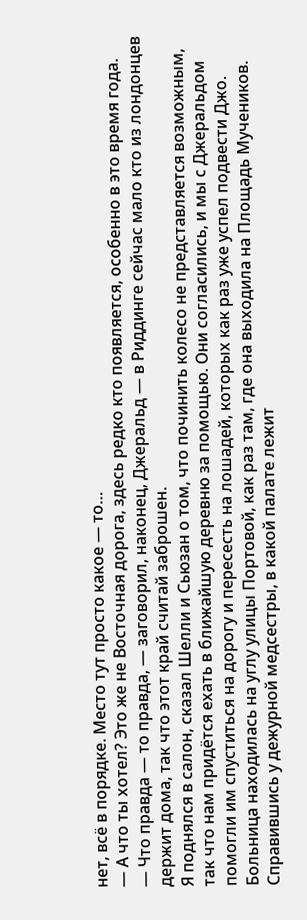нет, всё в порядке. Место тут просто какое — то…
— А что ты хотел? Это же не Восточная дорога, здесь редко кто появляется, особенно в это время года.
— Что правда — то правда, — заговорил, наконец, Джеральд — в Риддинге сейчас мало кто из лондонцев держит дома, так что этот край считай заброшен.
Я поднялся в салон, сказал Шелли и Сьюзан о том, что починить колесо не представляется возможным, так что нам придётся ехать в ближайшую деревню за помощью. Они согласились, и мы с Джеральдом помогли им спуститься на дорогу и пересесть на лошадей, которых как раз уже успел подвести Джо.
Больница находилась на углу улицы Портовой, как раз там, где она выходила на Площадь Мучеников. Справившись у дежурной медсестры, в какой палате лежит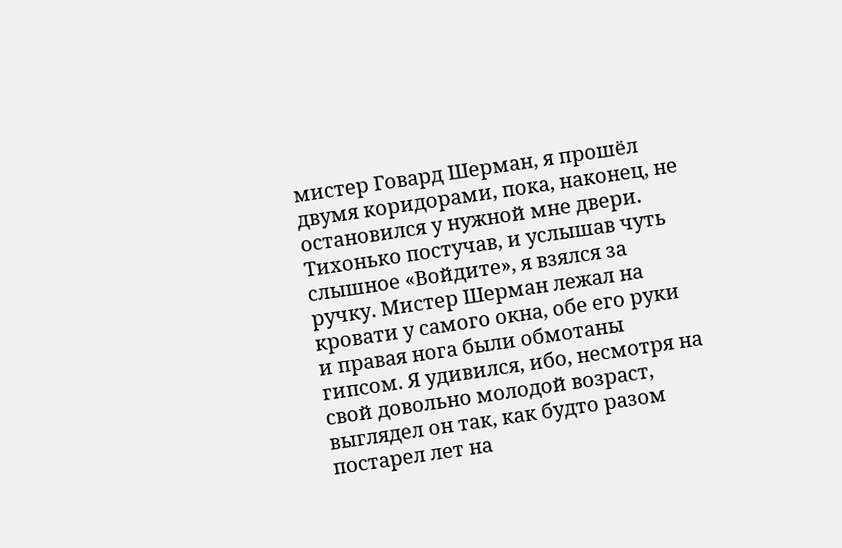мистер Говард Шерман, я прошёл двумя коридорами, пока, наконец, не остановился у нужной мне двери. Тихонько постучав, и услышав чуть слышное «Войдите», я взялся за ручку. Мистер Шерман лежал на кровати у самого окна, обе его руки и правая нога были обмотаны гипсом. Я удивился, ибо, несмотря на свой довольно молодой возраст, выглядел он так, как будто разом постарел лет на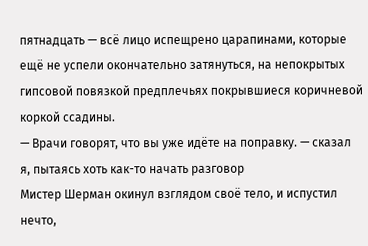пятнадцать — всё лицо испещрено царапинами, которые ещё не успели окончательно затянуться, на непокрытых гипсовой повязкой предплечьях покрывшиеся коричневой коркой ссадины.
— Врачи говорят, что вы уже идёте на поправку. — сказал я, пытаясь хоть как-то начать разговор
Мистер Шерман окинул взглядом своё тело, и испустил нечто,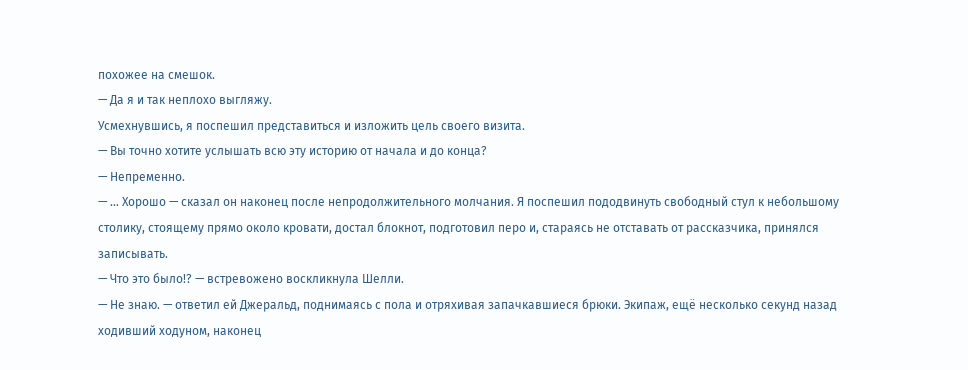похожее на смешок.
— Да я и так неплохо выгляжу.
Усмехнувшись, я поспешил представиться и изложить цель своего визита.
— Вы точно хотите услышать всю эту историю от начала и до конца?
— Непременно.
— … Хорошо — сказал он наконец после непродолжительного молчания. Я поспешил пододвинуть свободный стул к небольшому столику, стоящему прямо около кровати, достал блокнот, подготовил перо и, стараясь не отставать от рассказчика, принялся записывать.
— Что это было!? — встревожено воскликнула Шелли.
— Не знаю. — ответил ей Джеральд, поднимаясь с пола и отряхивая запачкавшиеся брюки. Экипаж, ещё несколько секунд назад ходивший ходуном, наконец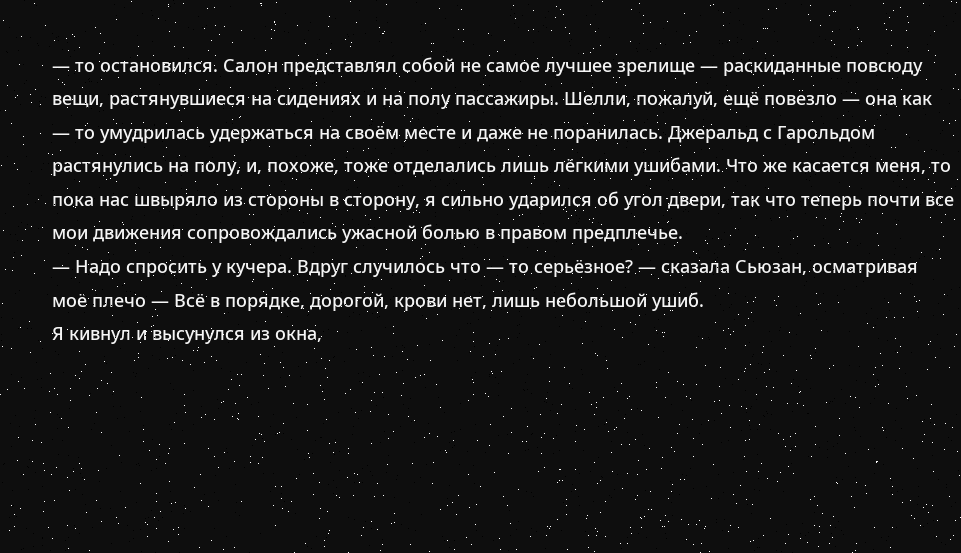— то остановился. Салон представлял собой не самое лучшее зрелище — раскиданные повсюду вещи, растянувшиеся на сидениях и на полу пассажиры. Шелли, пожалуй, ещё повезло — она как — то умудрилась удержаться на своём месте и даже не поранилась. Джеральд с Гарольдом растянулись на полу, и, похоже, тоже отделались лишь лёгкими ушибами. Что же касается меня, то пока нас швыряло из стороны в сторону, я сильно ударился об угол двери, так что теперь почти все мои движения сопровождались ужасной болью в правом предплечье.
— Надо спросить у кучера. Вдруг случилось что — то серьёзное? — сказала Сьюзан, осматривая моё плечо — Всё в порядке, дорогой, крови нет, лишь небольшой ушиб.
Я кивнул и высунулся из окна,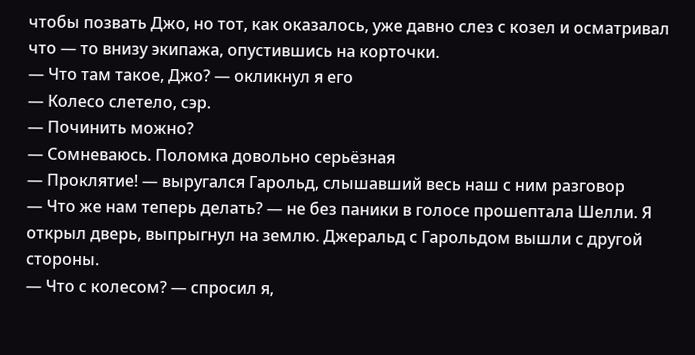чтобы позвать Джо, но тот, как оказалось, уже давно слез с козел и осматривал что — то внизу экипажа, опустившись на корточки.
— Что там такое, Джо? — окликнул я его
— Колесо слетело, сэр.
— Починить можно?
— Сомневаюсь. Поломка довольно серьёзная
— Проклятие! — выругался Гарольд, слышавший весь наш с ним разговор
— Что же нам теперь делать? — не без паники в голосе прошептала Шелли. Я открыл дверь, выпрыгнул на землю. Джеральд с Гарольдом вышли с другой стороны.
— Что с колесом? — спросил я,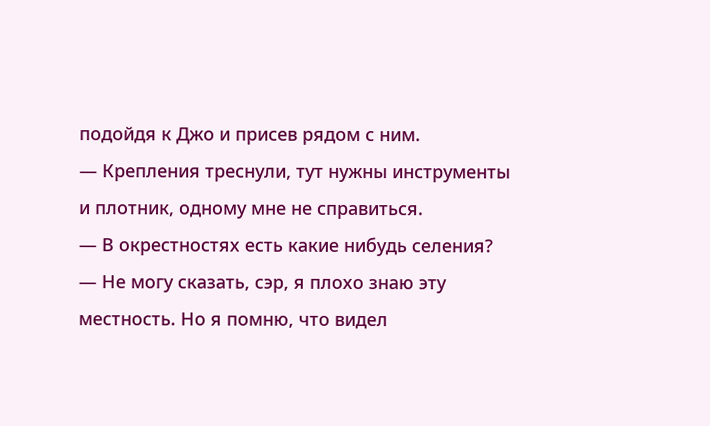подойдя к Джо и присев рядом с ним.
— Крепления треснули, тут нужны инструменты и плотник, одному мне не справиться.
— В окрестностях есть какие нибудь селения?
— Не могу сказать, сэр, я плохо знаю эту местность. Но я помню, что видел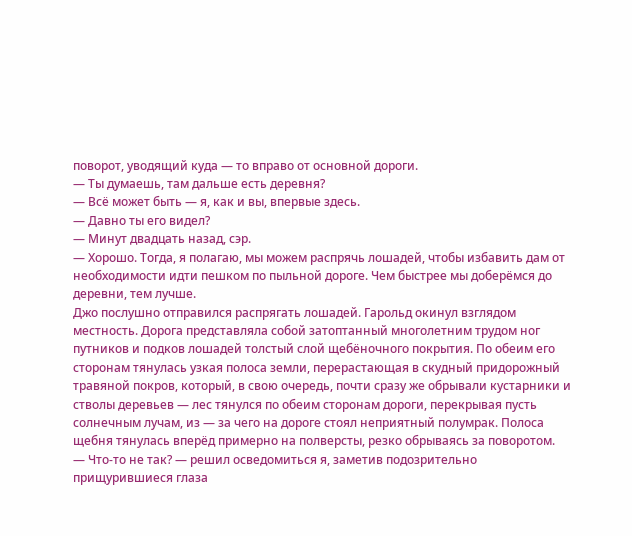поворот, уводящий куда — то вправо от основной дороги.
— Ты думаешь, там дальше есть деревня?
— Всё может быть — я, как и вы, впервые здесь.
— Давно ты его видел?
— Минут двадцать назад, сэр.
— Хорошо. Тогда, я полагаю, мы можем распрячь лошадей, чтобы избавить дам от необходимости идти пешком по пыльной дороге. Чем быстрее мы доберёмся до деревни, тем лучше.
Джо послушно отправился распрягать лошадей. Гарольд окинул взглядом местность. Дорога представляла собой затоптанный многолетним трудом ног путников и подков лошадей толстый слой щебёночного покрытия. По обеим его сторонам тянулась узкая полоса земли, перерастающая в скудный придорожный травяной покров, который, в свою очередь, почти сразу же обрывали кустарники и стволы деревьев — лес тянулся по обеим сторонам дороги, перекрывая пусть солнечным лучам, из — за чего на дороге стоял неприятный полумрак. Полоса щебня тянулась вперёд примерно на полверсты, резко обрываясь за поворотом.
— Что-то не так? — решил осведомиться я, заметив подозрительно прищурившиеся глаза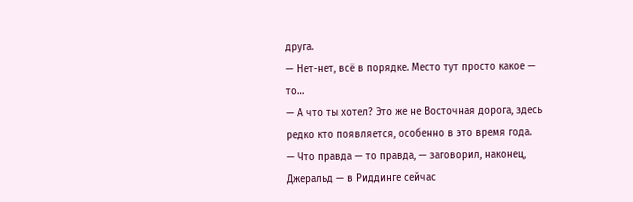друга.
— Нет-нет, всё в порядке. Место тут просто какое — то…
— А что ты хотел? Это же не Восточная дорога, здесь редко кто появляется, особенно в это время года.
— Что правда — то правда, — заговорил, наконец, Джеральд — в Риддинге сейчас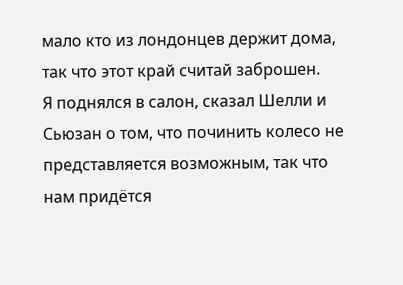мало кто из лондонцев держит дома, так что этот край считай заброшен.
Я поднялся в салон, сказал Шелли и Сьюзан о том, что починить колесо не представляется возможным, так что нам придётся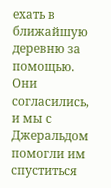ехать в ближайшую деревню за помощью. Они согласились, и мы с Джеральдом помогли им спуститься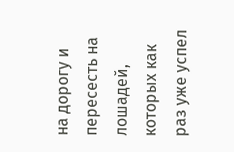на дорогу и пересесть на лошадей, которых как раз уже успел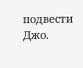подвести Джо.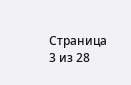Страница 3 из 28